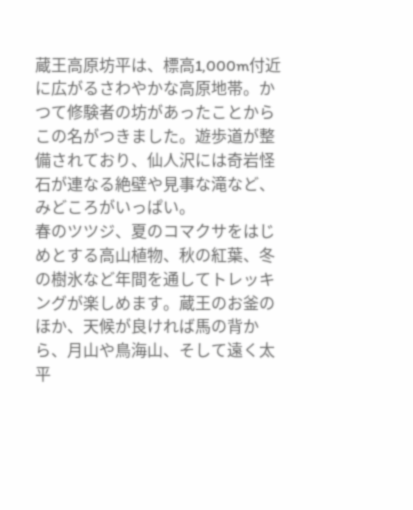蔵王高原坊平は、標高1,000m付近に広がるさわやかな高原地帯。かつて修験者の坊があったことからこの名がつきました。遊歩道が整備されており、仙人沢には奇岩怪石が連なる絶壁や見事な滝など、みどころがいっぱい。
春のツツジ、夏のコマクサをはじめとする高山植物、秋の紅葉、冬の樹氷など年間を通してトレッキングが楽しめます。蔵王のお釜のほか、天候が良ければ馬の背から、月山や鳥海山、そして遠く太平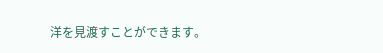洋を見渡すことができます。